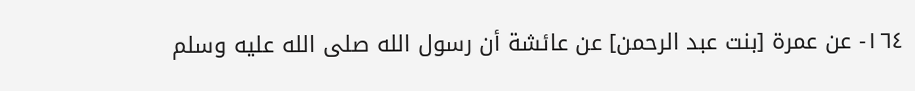١٦٤- عن عمرة [بنت عبد الرحمن] عن عائشة أن رسول الله صلى الله عليه وسلم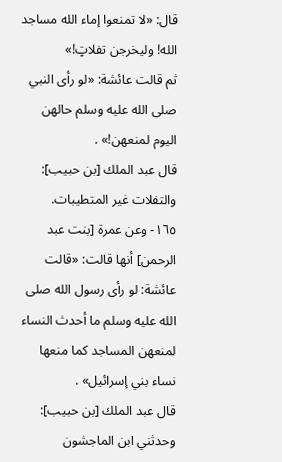قال: «لا تمنعوا إماء الله مساجد الله! وليخرجن تفلاتٍ!»
ثم قالت عائشة: «لو رأى النبي صلى الله عليه وسلم حالهن اليوم لمنعهن!» .
قال عبد الملك [بن حبيب]: والتفلات غير المتطيبات.
١٦٥- وعن عمرة [بنت عبد الرحمن] أنها قالت: «قالت عائشة: لو رأى رسول الله صلى الله عليه وسلم ما أحدث النساء لمنعهن المساجد كما منعها نساء بني إسرائيل» .
قال عبد الملك [بن حبيب]: وحدثني ابن الماجشون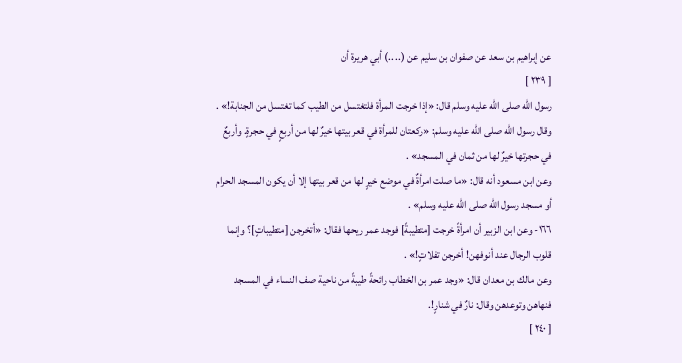عن إبراهيم بن سعد عن صفوان بن سليم عن (.. ..) أبي هريرة أن
[ ٢٣٩ ]
رسول الله صلى الله عليه وسلم قال: «إذا خرجت المرأة فلتغتسل من الطيب كما تغتسل من الجنابة!» .
وقال رسول الله صلى الله عليه وسلم: «ركعتان للمرأة في قعر بيتها خيرٌ لها من أربعٍ في حجرةٍ. وأربعٌ في حجرتها خيرٌ لها من ثمان في المسجد» .
وعن ابن مسعود أنه قال: «ما صلت امرأةٌ في موضع خيرٍ لها من قعر بيتها إلا أن يكون المسجد الحرام أو مسجد رسول الله صلى الله عليه وسلم» .
١٦٦- وعن ابن الزبير أن امرأةً خرجت [متطيبةً] فوجد عمر ريحها فقال: «أتخرجن [متطيباتٍ]؟ وإنما قلوب الرجال عند أنوفهن! أخرجن تفلاتٍ!» .
وعن مالك بن معدان قال: «وجد عمر بن الخطاب رائحةً طيبةً من ناحية صف النساء في المسجد فنهاهن وتوعدهن وقال: نارٌ في شنارٍ!.
[ ٢٤٠ ]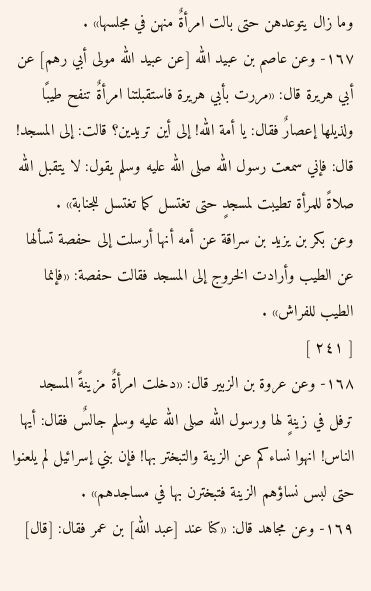وما زال يتوعدهن حتى بالت امرأةٌ منهن في مجلسها» .
١٦٧- وعن عاصم بن عبيد الله [عن عبيد الله مولى أبي رهم] عن أبي هريرة قال: «مررت بأبي هريرة فاستقبلتنا امرأةٌ تنفح طيبًا ولذيلها إعصارٌ فقال: يا أمة الله! إلى أين تريدين؟ قالت: إلى المسجد! قال: فإني سمعت رسول الله صلى الله عليه وسلم يقول: لا يتقبل الله صلاةً للمرأة تطيبت لمسجدٍ حتى تغتسل كما تغتسل للجنابة» .
وعن بكر بن يزيد بن سراقة عن أمه أنها أرسلت إلى حفصة تسألها عن الطيب وأرادت الخروج إلى المسجد فقالت حفصة: «فإنما الطيب للفراش» .
[ ٢٤١ ]
١٦٨- وعن عروة بن الزبير قال: «دخلت امرأةٌ مزينةً المسجد ترفل في زينةٍ لها ورسول الله صلى الله عليه وسلم جالسٌ فقال: أيها الناس! انهوا نساءكم عن الزينة والتبختر بها! فإن بني إسرائيل لم يلعنوا حتى لبس نساؤهم الزينة فتبخترن بها في مساجدهم» .
١٦٩- وعن مجاهد قال: «كنا عند [عبد الله] بن عمر فقال: [قال]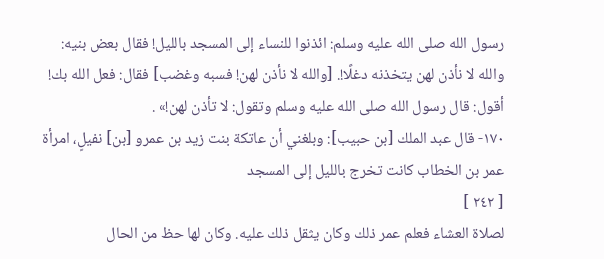رسول الله صلى الله عليه وسلم: ائذنوا للنساء إلى المسجد بالليل! فقال بعض بنيه: والله لا نأذن لهن يتخذنه دغلًا!. [والله لا نأذن لهن! فسبه وغضب] فقال: فعل الله بك! أقول: قال رسول الله صلى الله عليه وسلم وتقول: لا تأذن لهن!» .
١٧٠- قال عبد الملك [بن حبيب]: وبلغني أن عاتكة بنت زيد بن عمرو [بن] نفيلٍ، امرأة عمر بن الخطاب كانت تخرج بالليل إلى المسجد
[ ٢٤٢ ]
لصلاة العشاء فعلم عمر ذلك وكان يثقل ذلك عليه. وكان لها حظ من الحال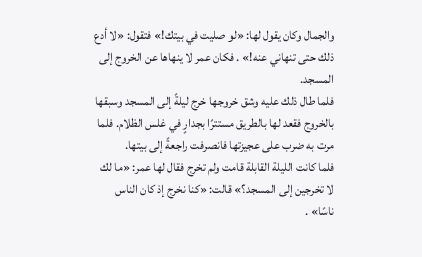والجمال وكان يقول لها: «لو صليت في بيتك!» فتقول: «لا أدع ذلك حتى تنهاني عنه!» . فكان عمر لا ينهاها عن الخروج إلى المسجد.
فلما طال ذلك عليه وشق خروجها خرج ليلةً إلى المسجد وسبقها بالخروج فقعد لها بالطريق مستترًا بجدارٍ في غلس الظلام. فلما مرت به ضرب على عجيزتها فانصرفت راجعةً إلى بيتها.
فلما كانت الليلة القابلة قامت ولم تخرج فقال لها عمر: «ما لك لا تخرجين إلى المسجد؟» قالت: «كنا نخرج إذ كان الناس ناسًا» .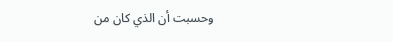وحسبت أن الذي كان من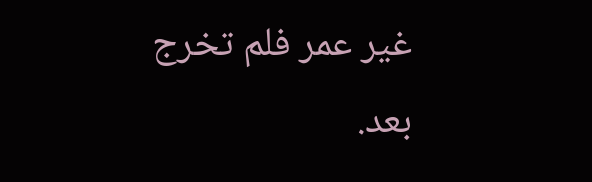غير عمر فلم تخرج بعد.